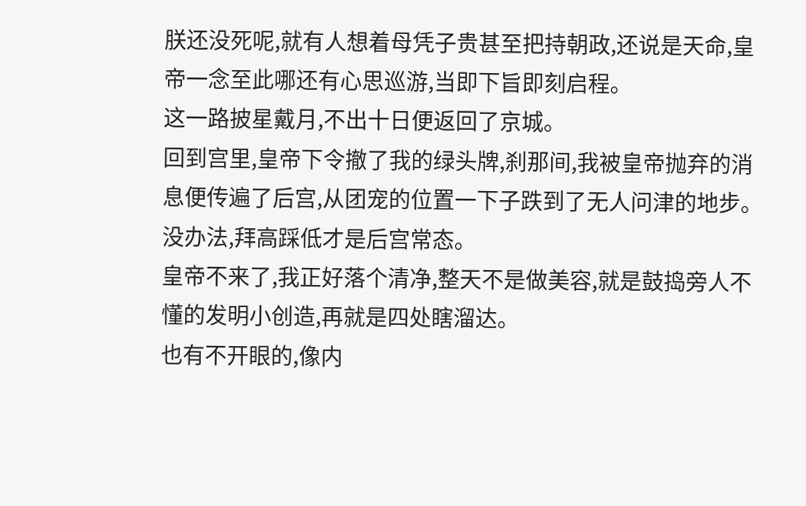朕还没死呢,就有人想着母凭子贵甚至把持朝政,还说是天命,皇帝一念至此哪还有心思巡游,当即下旨即刻启程。
这一路披星戴月,不出十日便返回了京城。
回到宫里,皇帝下令撤了我的绿头牌,刹那间,我被皇帝抛弃的消息便传遍了后宫,从团宠的位置一下子跌到了无人问津的地步。
没办法,拜高踩低才是后宫常态。
皇帝不来了,我正好落个清净,整天不是做美容,就是鼓捣旁人不懂的发明小创造,再就是四处瞎溜达。
也有不开眼的,像内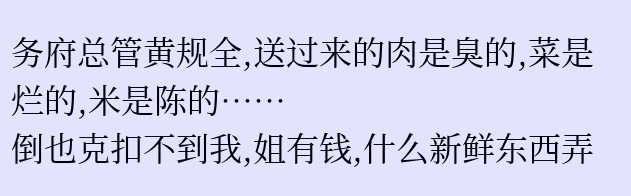务府总管黄规全,送过来的肉是臭的,菜是烂的,米是陈的……
倒也克扣不到我,姐有钱,什么新鲜东西弄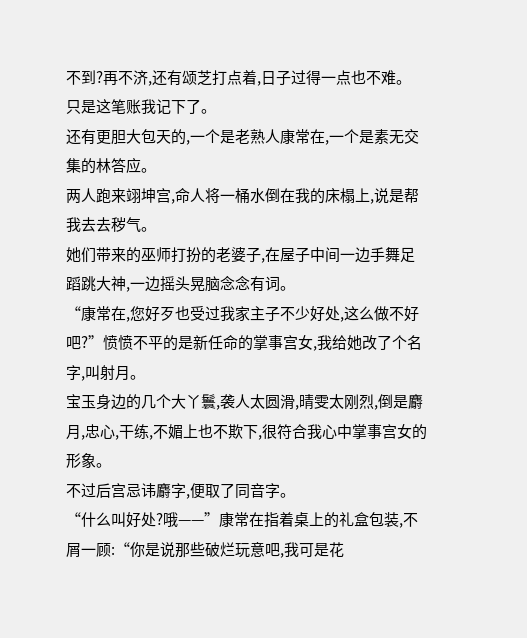不到?再不济,还有颂芝打点着,日子过得一点也不难。
只是这笔账我记下了。
还有更胆大包天的,一个是老熟人康常在,一个是素无交集的林答应。
两人跑来翊坤宫,命人将一桶水倒在我的床榻上,说是帮我去去秽气。
她们带来的巫师打扮的老婆子,在屋子中间一边手舞足蹈跳大神,一边摇头晃脑念念有词。
“康常在,您好歹也受过我家主子不少好处,这么做不好吧?”愤愤不平的是新任命的掌事宫女,我给她改了个名字,叫射月。
宝玉身边的几个大丫鬟,袭人太圆滑,晴雯太刚烈,倒是麝月,忠心,干练,不媚上也不欺下,很符合我心中掌事宫女的形象。
不过后宫忌讳麝字,便取了同音字。
“什么叫好处?哦——”康常在指着桌上的礼盒包装,不屑一顾:“你是说那些破烂玩意吧,我可是花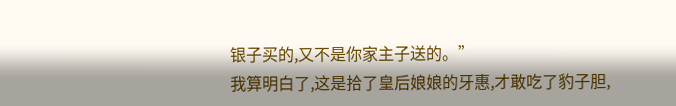银子买的,又不是你家主子送的。”
我算明白了,这是拾了皇后娘娘的牙惠,才敢吃了豹子胆,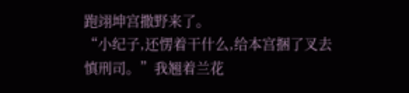跑翊坤宫撒野来了。
“小纪子,还愣着干什么,给本宫捆了叉去慎刑司。”我翘着兰花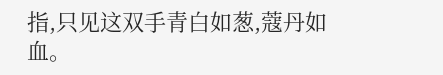指,只见这双手青白如葱,蔻丹如血。